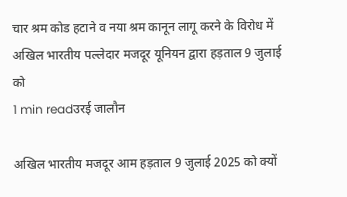चार श्रम कोड हटाने व नया श्रम कानून लागू करने के विरोध में अखिल भारतीय पल्लेदार मजदूर यूनियन द्वारा हड़ताल 9 जुलाई को
1 min readउरई जालौन

अखिल भारतीय मजदूर आम हड़ताल 9 जुलाई 2025 को क्यों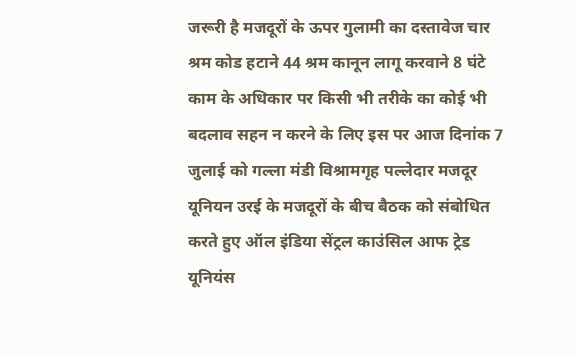जरूरी है मजदूरों के ऊपर गुलामी का दस्तावेज चार श्रम कोड हटाने 44 श्रम कानून लागू करवाने 8 घंटे काम के अधिकार पर किसी भी तरीके का कोई भी बदलाव सहन न करने के लिए इस पर आज दिनांक 7 जुलाई को गल्ला मंडी विश्रामगृह पल्लेदार मजदूर यूनियन उरई के मजदूरों के बीच बैठक को संबोधित करते हुए ऑल इंडिया सेंट्रल काउंसिल आफ ट्रेड यूनियंस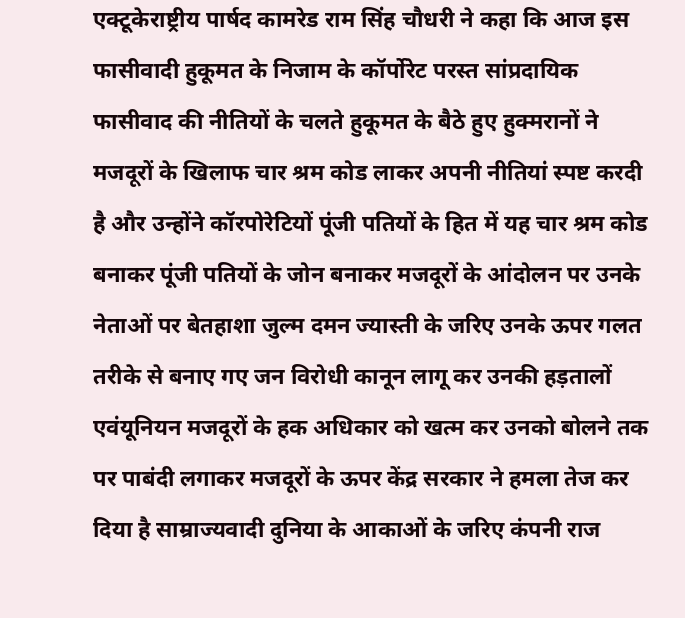एक्टूकेराष्ट्रीय पार्षद कामरेड राम सिंह चौधरी ने कहा कि आज इस फासीवादी हुकूमत के निजाम के कॉर्पोरेट परस्त सांप्रदायिक फासीवाद की नीतियों के चलते हुकूमत के बैठे हुए हुक्मरानों ने मजदूरों के खिलाफ चार श्रम कोड लाकर अपनी नीतियां स्पष्ट करदी है और उन्होंने कॉरपोरेटियों पूंजी पतियों के हित में यह चार श्रम कोड बनाकर पूंजी पतियों के जोन बनाकर मजदूरों के आंदोलन पर उनके नेताओं पर बेतहाशा जुल्म दमन ज्यास्ती के जरिए उनके ऊपर गलत तरीके से बनाए गए जन विरोधी कानून लागू कर उनकी हड़तालों एवंयूनियन मजदूरों के हक अधिकार को खत्म कर उनको बोलने तक पर पाबंदी लगाकर मजदूरों के ऊपर केंद्र सरकार ने हमला तेज कर दिया है साम्राज्यवादी दुनिया के आकाओं के जरिए कंपनी राज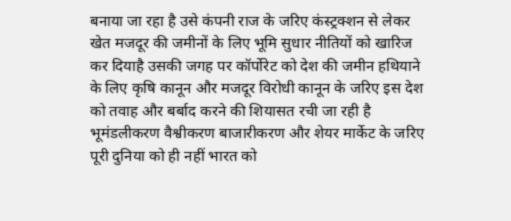बनाया जा रहा है उसे कंपनी राज के जरिए कंस्ट्रक्शन से लेकर खेत मजदूर की जमीनों के लिए भूमि सुधार नीतियों को खारिज कर दियाहै उसकी जगह पर कॉर्पोरेट को देश की जमीन हथियाने के लिए कृषि कानून और मजदूर विरोधी कानून के जरिए इस देश को तवाह और बर्बाद करने की शियासत रची जा रही है भूमंडलीकरण वैश्वीकरण बाजारीकरण और शेयर मार्केट के जरिए पूरी दुनिया को ही नहीं भारत को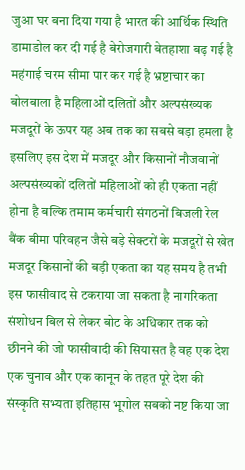जुआ घर बना दिया गया है भारत की आर्थिक स्थिति डामाडोल कर दी गई है बेरोजगारी बेतहाशा बढ़ गई है महंगाई चरम सीमा पार कर गई है भ्रष्टाचार का बोलबाला है महिलाओं दलितों और अल्पसंख्यक मजदूरों के ऊपर यह अब तक का सबसे बड़ा हमला है इसलिए इस देश में मजदूर और किसानों नौजवानों अल्पसंख्यकों दलितों महिलाओं को ही एकता नहीं होना है बल्कि तमाम कर्मचारी संगठनों बिजली रेल बैंक बीमा परिवहन जैसे बड़े सेक्टरों के मजदूरों से खेत मजदूर किसानों की बड़ी एकता का यह समय है तभी इस फासीवाद से टकराया जा सकता है नागरिकता संशोधन बिल से लेकर बोट के अधिकार तक को छीनने की जो फासीवादी की सियासत है वह एक देश एक चुनाव और एक कानून के तहत पूरे देश की संस्कृति सभ्यता इतिहास भूगोल सबको नष्ट किया जा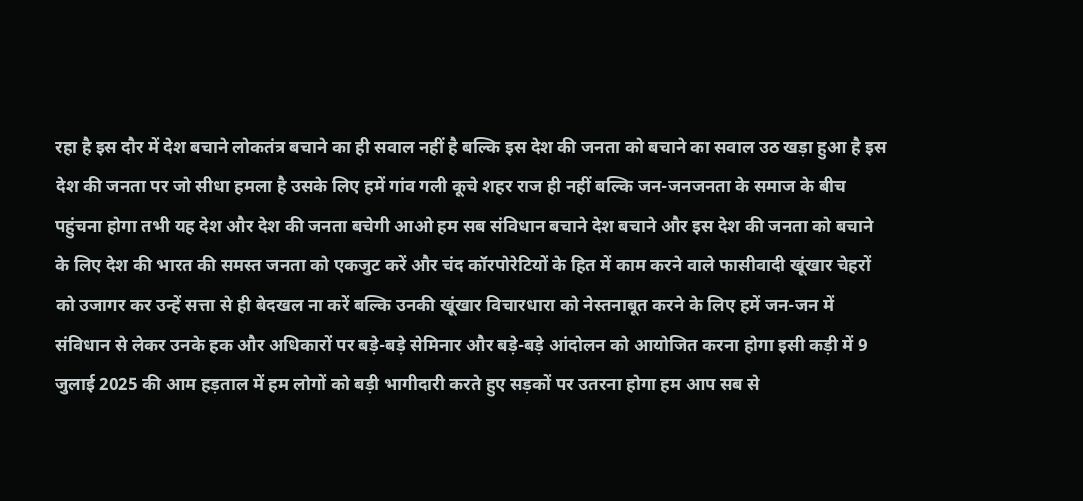रहा है इस दौर में देश बचाने लोकतंत्र बचाने का ही सवाल नहीं है बल्कि इस देश की जनता को बचाने का सवाल उठ खड़ा हुआ है इस देश की जनता पर जो सीधा हमला है उसके लिए हमें गांव गली कूचे शहर राज ही नहीं बल्कि जन-जनजनता के समाज के बीच पहुंचना होगा तभी यह देश और देश की जनता बचेगी आओ हम सब संविधान बचाने देश बचाने और इस देश की जनता को बचाने के लिए देश की भारत की समस्त जनता को एकजुट करें और चंद कॉरपोरेटियों के हित में काम करने वाले फासीवादी खूंखार चेहरों को उजागर कर उन्हें सत्ता से ही बेदखल ना करें बल्कि उनकी खूंखार विचारधारा को नेस्तनाबूत करने के लिए हमें जन-जन में संविधान से लेकर उनके हक और अधिकारों पर बड़े-बड़े सेमिनार और बड़े-बड़े आंदोलन को आयोजित करना होगा इसी कड़ी में 9 जुलाई 2025 की आम हड़ताल में हम लोगों को बड़ी भागीदारी करते हुए सड़कों पर उतरना होगा हम आप सब से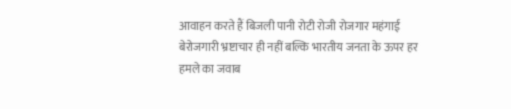आवाहन करते हैं बिजली पानी रोटी रोजी रोजगार महंगाई बेरोजगारी भ्रष्टाचार ही नहीं बल्कि भारतीय जनता के ऊपर हर हमले का जवाब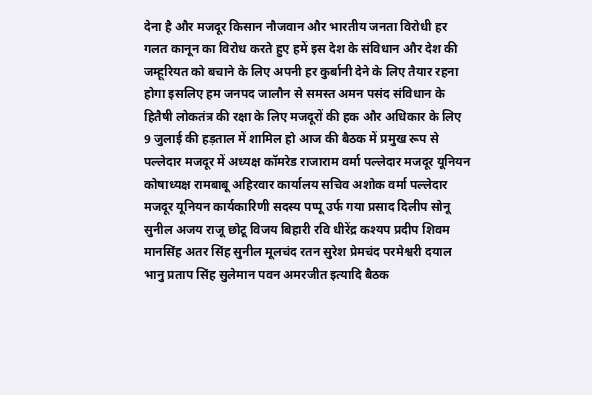देना है और मजदूर किसान नौजवान और भारतीय जनता विरोधी हर गलत कानून का विरोध करते हुए हमें इस देश के संविधान और देश की जम्हूरियत को बचाने के लिए अपनी हर कुर्बानी देने के लिए तैयार रहना होगा इसलिए हम जनपद जालौन से समस्त अमन पसंद संविधान के हितैषी लोकतंत्र की रक्षा के लिए मजदूरों की हक और अधिकार के लिए 9 जुलाई की हड़ताल में शामिल हो आज की बैठक में प्रमुख रूप से पल्लेदार मजदूर में अध्यक्ष कॉमरेड राजाराम वर्मा पल्लेदार मजदूर यूनियन कोषाध्यक्ष रामबाबू अहिरवार कार्यालय सचिव अशोक वर्मा पल्लेदार मजदूर यूनियन कार्यकारिणी सदस्य पप्पू उर्फ गया प्रसाद दिलीप सोनू सुनील अजय राजू छोटू विजय बिहारी रवि धीरेंद्र कश्यप प्रदीप शिवम मानसिंह अतर सिंह सुनील मूलचंद रतन सुरेश प्रेमचंद परमेश्वरी दयाल भानु प्रताप सिंह सुलेमान पवन अमरजीत इत्यादि बैठक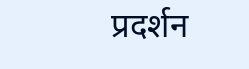प्रदर्शन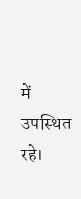में उपस्थित रहे।